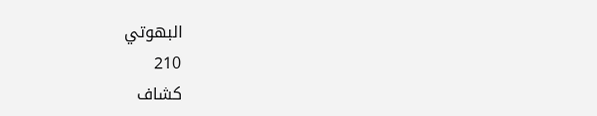البهوتي
210
كشاف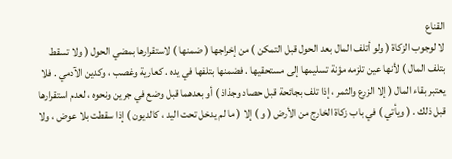القناع
لا لوجوب الزكاة ( ولو أتلف المال بعد الحول قبل التمكن ) من إخراجها ( ضمنها ) لاستقرارها بمضي الحول ( ولا تسقط بتلف المال ) لأنها عين تلزمه مؤنة تسليمها إلى مستحقيها . فضمنها بتلفها في يده . كعارية وغصب ، وكدين الآدمي . فلا يعتبر بقاء المال ( إلا الزرع والثمر ، إذا تلف بجائحة قبل حصاد وجذاذ ) أو بعدهما قبل وضع في جرين ونحوه ، لعدم استقرارها قبل ذلك . ( ويأتي ) في باب زكاة الخارج من الأرض ( و ) إلا ( ما لم يدخل تحت اليد ، كالديون ) إذا سقطت بلا عوض ، ولا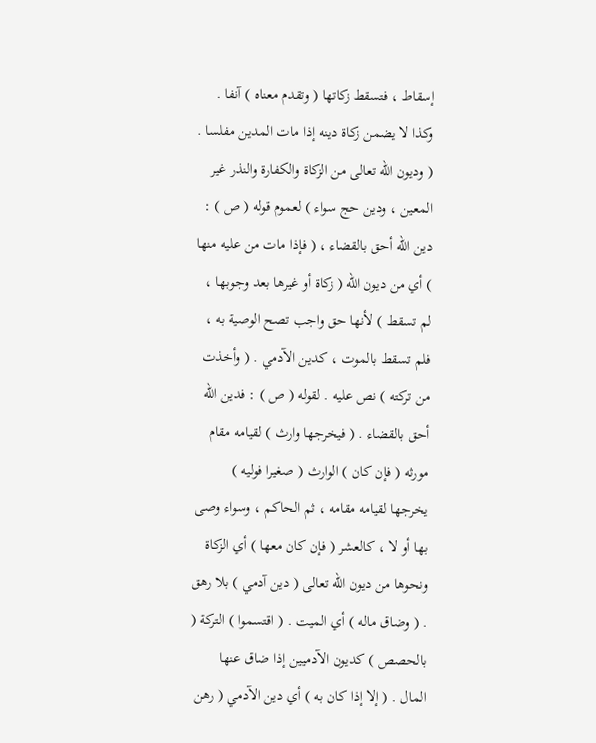إسقاط ، فتسقط زكاتها ( وتقدم معناه ) آنفا . وكذا لا يضمن زكاة دينه إذا مات المدين مفلسا . ( وديون الله تعالى من الزكاة والكفارة والنذر غير المعين ، ودين حج سواء ) لعموم قوله ( ص ) : دين الله أحق بالقضاء ، ( فإذا مات من عليه منها ) أي من ديون الله ( زكاة أو غيرها بعد وجوبها ، لم تسقط ) لأنها حق واجب تصح الوصية به ، فلم تسقط بالموت ، كدين الآدمي . ( وأخذت من تركته ) نص عليه . لقوله ( ص ) : فدين الله أحق بالقضاء . ( فيخرجها وارث ) لقيامه مقام مورثه ( فإن كان ) الوارث ( صغيرا فوليه ) يخرجها لقيامه مقامه ، ثم الحاكم ، وسواء وصى بها أو لا ، كالعشر ( فإن كان معها ) أي الزكاة ونحوها من ديون الله تعالى ( دين آدمي ) بلا رهق . ( وضاق ماله ) أي الميت . ( اقتسموا ) التركة ( بالحصص ) كديون الآدميين إذا ضاق عنها المال . ( إلا إذا كان به ) أي دين الآدمي ( رهن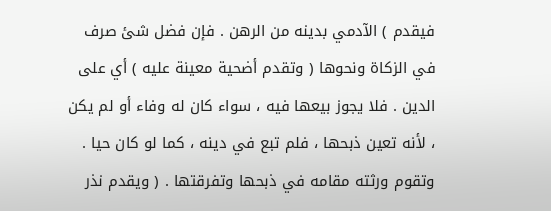فيقدم ) الآدمي بدينه من الرهن . فإن فضل شئ صرف في الزكاة ونحوها ( وتقدم أضحية معينة عليه ) أي على الدين . فلا يجوز بيعها فيه ، سواء كان له وفاء أو لم يكن ، لأنه تعين ذبحها ، فلم تبع في دينه ، كما لو كان حيا . وتقوم ورثته مقامه في ذبحها وتفرقتها . ( ويقدم نذر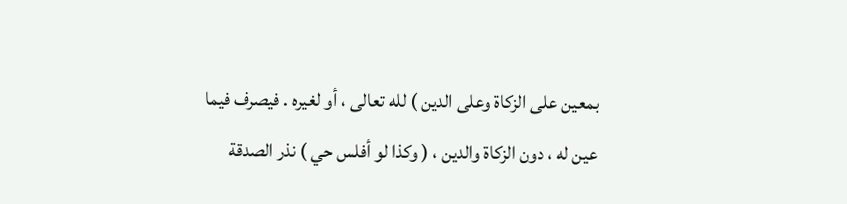بمعين على الزكاة وعلى الدين ) لله تعالى ، أو لغيره . فيصرف فيما عين له ، دون الزكاة والدين ، ( وكذا لو أفلس حي ) نذر الصدقة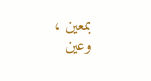بمعين ، وعين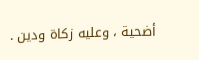أضحية ، وعليه زكاة ودين .